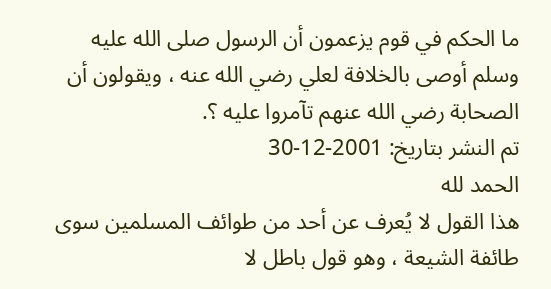ما الحكم في قوم يزعمون أن الرسول صلى الله عليه وسلم أوصى بالخلافة لعلي رضي الله عنه ، ويقولون أن الصحابة رضي الله عنهم تآمروا عليه ؟.
تم النشر بتاريخ: 2001-12-30
الحمد لله
هذا القول لا يُعرف عن أحد من طوائف المسلمين سوى طائفة الشيعة ، وهو قول باطل لا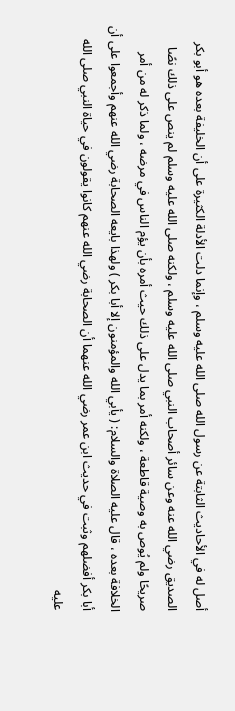أصل له في الأحاديث الثابتة عن رسول الله صلى الله عليه وسلم ، وإنما دلت الأدلة الكثيرة على أن الخليفة بعده هو أبو بكر الصديق رضي الله عنه وعن سائر أصحاب النبي صلى الله عليه وسلم ، ولكنه صلى الله عليه وسلم لم ينص على ذلك نصًا صريحًا ولم يُوص به وصية قاطعة ، ولكنه أمر بما يدل على ذلك حيث أمره بأن يؤم الناس في مرضه ، ولما ذكر له من أمر الخلافة بعده ، قال عليه الصلاة والسلام: ( يأبي الله والمؤمنون إلا أبا بكر ) ولهذا بايعه الصحابة رضي الله عنهم وأجمعوا على أن أبا بكر أفضلهم وثبت في حديث ابن عمر رضي الله عنهما أن الصحابة رضي الله عنهم كانوا يقولون في حياة النبي صلى الله عليه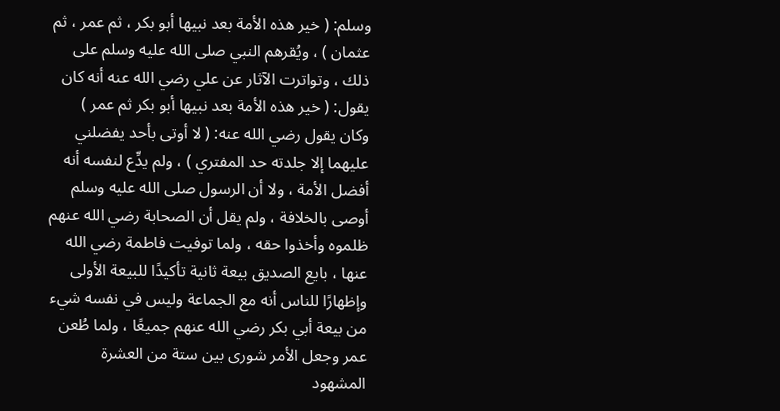وسلم: ( خير هذه الأمة بعد نبيها أبو بكر ، ثم عمر ، ثم عثمان ) ، ويُقرهم النبي صلى الله عليه وسلم على ذلك ، وتواترت الآثار عن علي رضي الله عنه أنه كان يقول: ( خير هذه الأمة بعد نبيها أبو بكر ثم عمر ) وكان يقول رضي الله عنه: ( لا أوتى بأحد يفضلني عليهما إلا جلدته حد المفتري ) ، ولم يدِّع لنفسه أنه أفضل الأمة ، ولا أن الرسول صلى الله عليه وسلم أوصى بالخلافة ، ولم يقل أن الصحابة رضي الله عنهم ظلموه وأخذوا حقه ، ولما توفيت فاطمة رضي الله عنها ، بايع الصديق بيعة ثانية تأكيدًا للبيعة الأولى وإظهارًا للناس أنه مع الجماعة وليس في نفسه شيء من بيعة أبي بكر رضي الله عنهم جميعًا ، ولما طُعن عمر وجعل الأمر شورى بين ستة من العشرة المشهود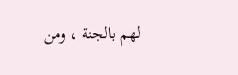لهم بالجنة ، ومن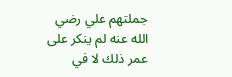جملتهم علي رضي الله عنه لم ينكر على عمر ذلك لا في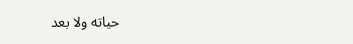حياته ولا بعد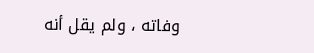وفاته ، ولم يقل أنه